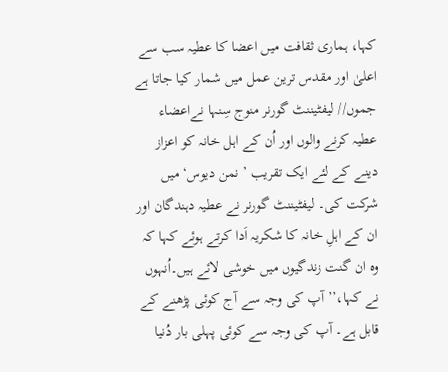کہا، ہماری ثقافت میں اعضا کا عطیہ سب سے اعلیٰ اور مقدس ترین عمل میں شمار کیا جاتا ہے
جموں// لیفٹیننٹ گورنر منوج سِنہا نےاعضاء عطیہ کرنے والوں اور اُن کے اہل خانہ کو اعزاز دینے کے لئے ایک تقریب ’ نمن دیوس‘ میں شرکت کی۔ لیفٹیننٹ گورنر نے عطیہ دہندگان اور ان کے اہلِ خانہ کا شکریہ اَدا کرتے ہوئے کہا کہ وہ ان گنت زندگیوں میں خوشی لائے ہیں۔اُنہوں نے کہا،’’آپ کی وجہ سے آج کوئی پڑھنے کے قابل ہے۔ آپ کی وجہ سے کوئی پہلی بار دُنیا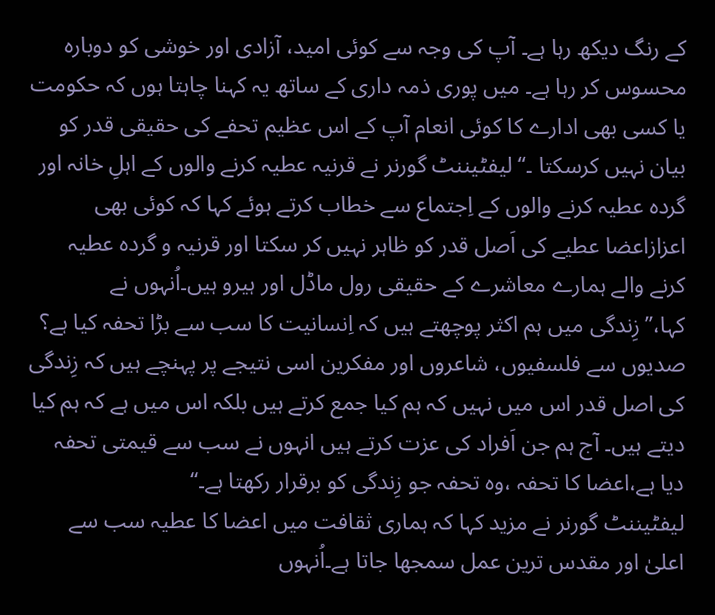کے رنگ دیکھ رہا ہے۔ آپ کی وجہ سے کوئی امید، آزادی اور خوشی کو دوبارہ محسوس کر رہا ہے۔ میں پوری ذمہ داری کے ساتھ یہ کہنا چاہتا ہوں کہ حکومت یا کسی بھی ادارے کا کوئی انعام آپ کے اس عظیم تحفے کی حقیقی قدر کو بیان نہیں کرسکتا ۔‘‘ لیفٹیننٹ گورنر نے قرنیہ عطیہ کرنے والوں کے اہلِ خانہ اور گردہ عطیہ کرنے والوں کے اِجتماع سے خطاب کرتے ہوئے کہا کہ کوئی بھی اعزازاعضا عطیے کی اَصل قدر کو ظاہر نہیں کر سکتا اور قرنیہ و گردہ عطیہ کرنے والے ہمارے معاشرے کے حقیقی رول ماڈل اور ہیرو ہیں۔اُنہوں نے کہا،’’زِندگی میں ہم اکثر پوچھتے ہیں کہ اِنسانیت کا سب سے بڑا تحفہ کیا ہے؟ صدیوں سے فلسفیوں، شاعروں اور مفکرین اسی نتیجے پر پہنچے ہیں کہ زِندگی کی اصل قدر اس میں نہیں کہ ہم کیا جمع کرتے ہیں بلکہ اس میں ہے کہ ہم کیا دیتے ہیں۔ آج ہم جن اَفراد کی عزت کرتے ہیں انہوں نے سب سے قیمتی تحفہ دیا ہے،اعضا کا تحفہ ،وہ تحفہ جو زِندگی کو برقرار رکھتا ہے۔‘‘
لیفٹیننٹ گورنر نے مزید کہا کہ ہماری ثقافت میں اعضا کا عطیہ سب سے اعلیٰ اور مقدس ترین عمل سمجھا جاتا ہے۔اُنہوں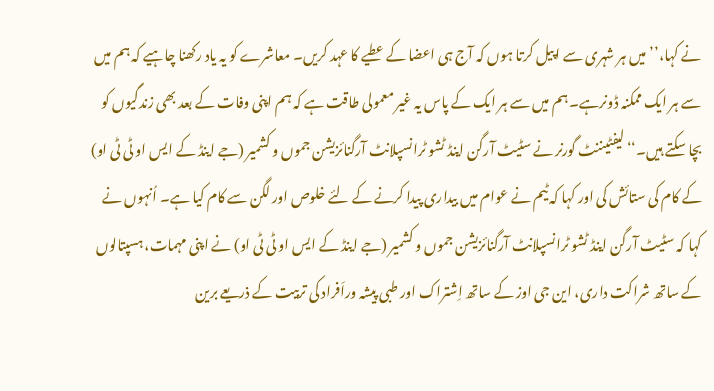نے کہا،’’میں ہر شہری سے اپیل کرتا ہوں کہ آج ہی اعضا کے عطیے کا عہد کریں۔ معاشرے کو یہ یاد رکھنا چاہیے کہ ہم میں سے ہر ایک ممکنہ ڈونرہے۔ ہم میں سے ہر ایک کے پاس یہ غیر معمولی طاقت ہے کہ ہم اپنی وفات کے بعد بھی زندگیوں کو بچا سکتے ہیں۔‘‘لیفٹیننٹ گورنر نے سٹیٹ آرگن اینڈ ٹشو ٹرانسپلانٹ آرگنائزیشن جموں و کشمیر (جے اینڈ کے ایس او ٹی ٹی او) کے کام کی ستائش کی اور کہا کہ ٹیم نے عوام میں بیداری پیدا کرنے کے لئے خلوص اور لگن سے کام کیا ہے۔ اُنہوں نے کہا کہ سٹیٹ آرگن اینڈ ٹشو ٹرانسپلانٹ آرگنائزیشن جموں و کشمیر (جے اینڈ کے ایس او ٹی ٹی او) نے اپنی مہمات، ہسپتالوں کے ساتھ شراکت داری، این جی اوز کے ساتھ اِشتراک اور طبی پیشہ وراَفراد کی تربیت کے ذریعے برین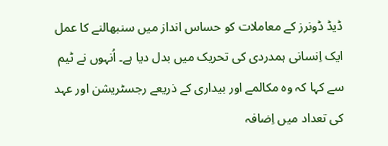ڈیڈ ڈونرز کے معاملات کو حساس انداز میں سنبھالنے کا عمل ایک اِنسانی ہمدردی کی تحریک میں بدل دیا ہے۔ اُنہوں نے ٹیم سے کہا کہ وہ مکالمے اور بیداری کے ذریعے رجسٹریشن اور عہد کی تعداد میں اِضافہ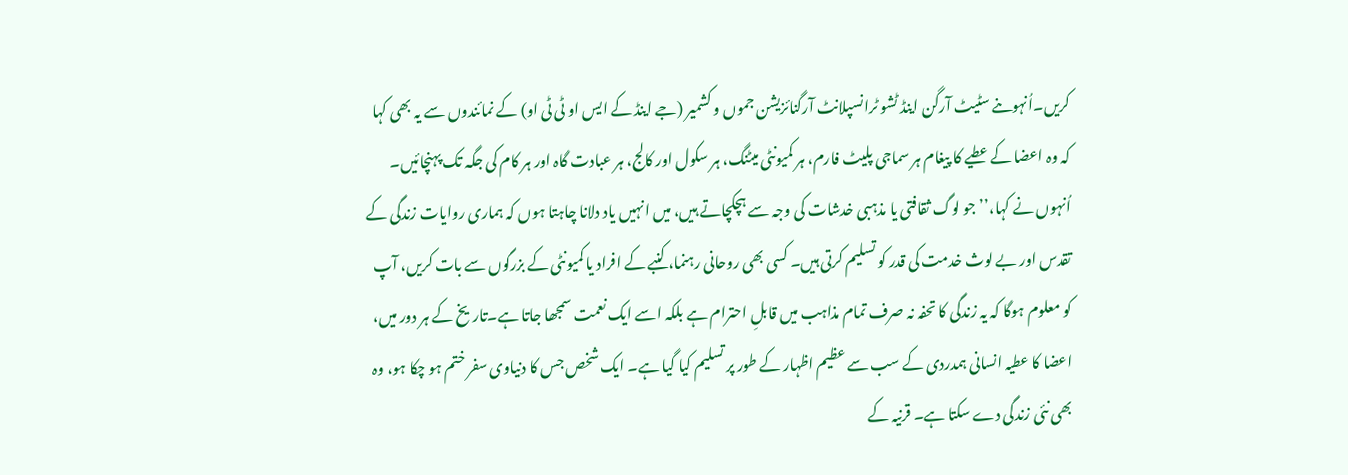کریں۔اُنہوںنے سٹیٹ آرگن اینڈ ٹشو ٹرانسپلانٹ آرگنائزیشن جموں و کشمیر (جے اینڈ کے ایس او ٹی ٹی او) کے نمائندوں سے یہ بھی کہا کہ وہ اعضا کے عطیے کا پیغام ہر سماجی پلیٹ فارم، ہر کمیونٹی میٹنگ، ہر سکول اور کالج، ہر عبادت گاہ اور ہر کام کی جگہ تک پہنچائیں۔ اُنہوں نے کہا،’’جو لوگ ثقافتی یا مذہبی خدشات کی وجہ سے ہچکچاتے ہیں، میں انہیں یاد دلانا چاہتا ہوں کہ ہماری روایات زندگی کے تقدس اور بے لوث خدمت کی قدر کو تسلیم کرتی ہیں۔ کسی بھی روحانی رہنما، کنبے کے افراد یا کمیونٹی کے بزرگوں سے بات کریں، آپ کو معلوم ہوگا کہ یہ زندگی کا تحفہ نہ صرف تمام مذاہب میں قابلِ احترام ہے بلکہ اسے ایک نعمت سمجھا جاتا ہے۔تاریخ کے ہر دور میں، اعضا کا عطیہ انسانی ہمدردی کے سب سے عظیم اظہار کے طور پر تسلیم کیا گیا ہے۔ ایک شخص جس کا دنیاوی سفر ختم ہو چکا ہو، وہ بھی نئی زندگی دے سکتا ہے۔ قرنیہ کے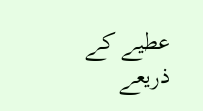عطیے کے ذریعے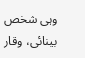وہی شخص بینائی، وقار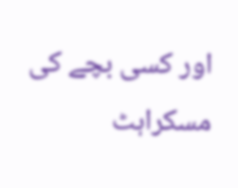اور کسی بچے کی مسکراہٹ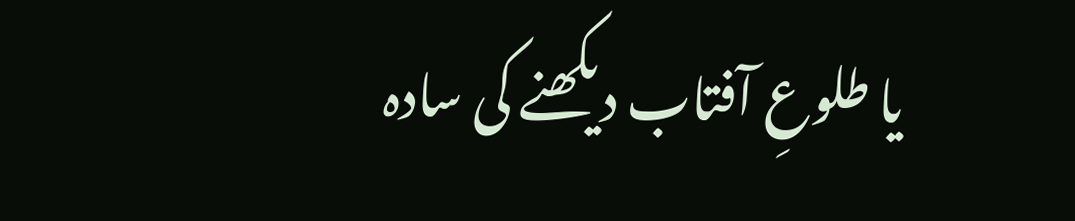یا طلوعِ آفتاب دیکھنے کی سادہ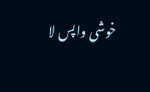خوشی واپس لا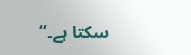سکتا ہے۔‘‘